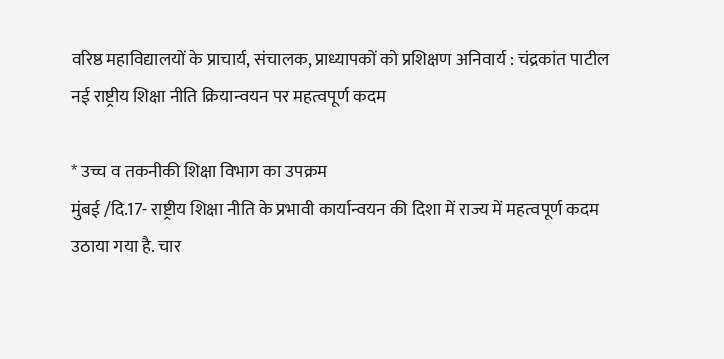वरिष्ठ महाविद्यालयों के प्राचार्य, संचालक, प्राध्यापकों को प्रशिक्षण अनिवार्य : चंद्रकांत पाटील
नई राष्ट्रीय शिक्षा नीति क्रियान्वयन पर महत्वपूर्ण कदम

* उच्च व तकनीकी शिक्षा विभाग का उपक्रम
मुंबई /दि.17- राष्ट्रीय शिक्षा नीति के प्रभावी कार्यान्वयन की दिशा में राज्य में महत्वपूर्ण कदम उठाया गया है. चार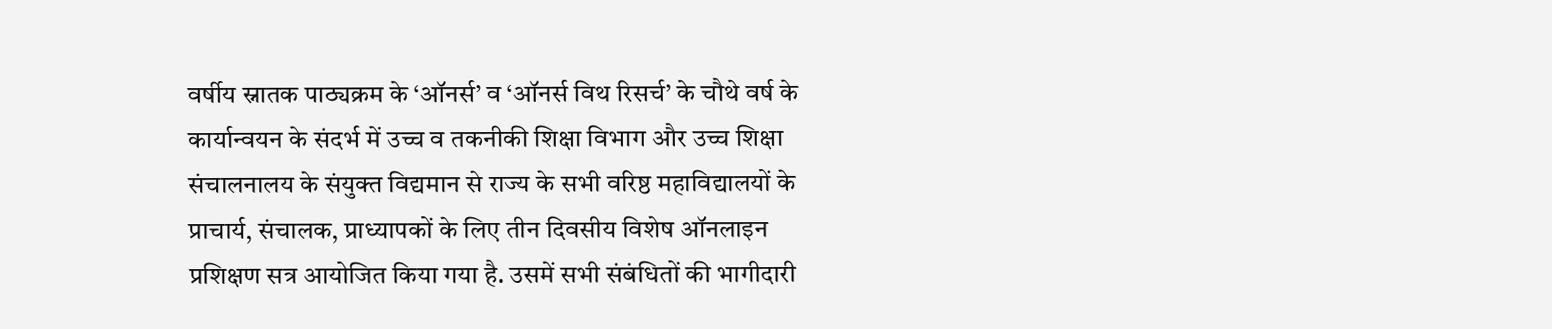वर्षीय स्नातक पाठ्यक्रम के ‘ऑनर्स’ व ‘ऑनर्स विथ रिसर्च’ के चौथे वर्ष के कार्यान्वयन के संदर्भ में उच्च व तकनीकी शिक्षा विभाग और उच्च शिक्षा संचालनालय के संयुक्त विद्यमान से राज्य के सभी वरिष्ठ महाविद्यालयों के प्राचार्य, संचालक, प्राध्यापकों के लिए तीन दिवसीय विशेष ऑनलाइन प्रशिक्षण सत्र आयोजित किया गया है. उसमें सभी संबंधितों की भागीदारी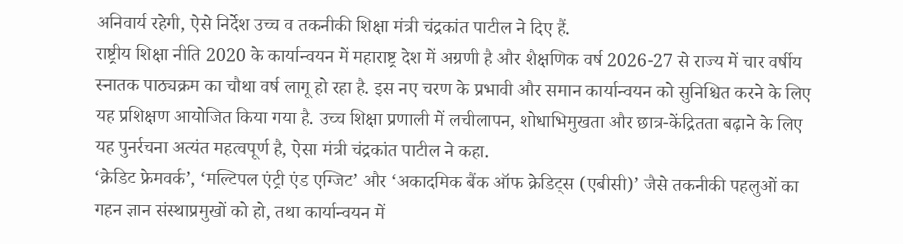अनिवार्य रहेगी, ऐसे निर्देश उच्च व तकनीकी शिक्षा मंत्री चंद्रकांत पाटील ने दिए हैं.
राष्ट्रीय शिक्षा नीति 2020 के कार्यान्वयन में महाराष्ट्र देश में अग्रणी है और शैक्षणिक वर्ष 2026-27 से राज्य में चार वर्षीय स्नातक पाठ्यक्रम का चौथा वर्ष लागू हो रहा है. इस नए चरण के प्रभावी और समान कार्यान्वयन को सुनिश्चित करने के लिए यह प्रशिक्षण आयोजित किया गया है. उच्च शिक्षा प्रणाली में लचीलापन, शोधाभिमुखता और छात्र-केंद्रितता बढ़ाने के लिए यह पुनर्रचना अत्यंत महत्वपूर्ण है, ऐसा मंत्री चंद्रकांत पाटील ने कहा.
‘क्रेडिट फ्रेमवर्क’, ‘मल्टिपल एंट्री एंड एग्जिट’ और ‘अकादमिक बैंक ऑफ क्रेडिट्स (एबीसी)’ जैसे तकनीकी पहलुओं का गहन ज्ञान संस्थाप्रमुखों को हो, तथा कार्यान्वयन में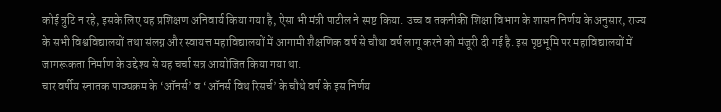कोई त्रुटि न रहे, इसके लिए यह प्रशिक्षण अनिवार्य किया गया है, ऐसा भी मंत्री पाटील ने स्पष्ट किया. उच्च व तकनीकी शिक्षा विभाग के शासन निर्णय के अनुसार, राज्य के सभी विश्वविद्यालयों तथा संलग्न और स्वायत्त महाविद्यालयों में आगामी शैक्षणिक वर्ष से चौथा वर्ष लागू करने को मंजूरी दी गई है. इस पृष्ठभूमि पर महाविद्यालयों में जागरूकता निर्माण के उद्देश्य से यह चर्चा सत्र आयोजित किया गया था.
चार वर्षीय स्नातक पाठ्यक्रम के ‘ऑनर्स’ व ‘ऑनर्स विथ रिसर्च’ के चौथे वर्ष के इस निर्णय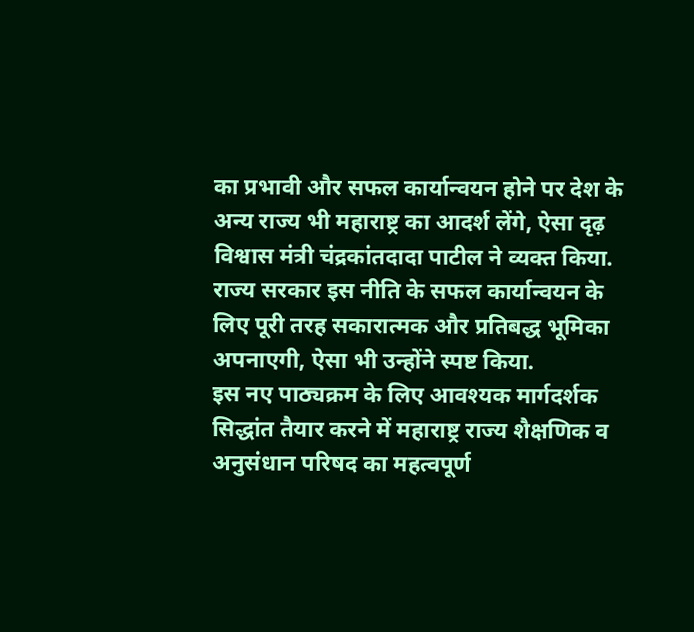का प्रभावी और सफल कार्यान्वयन होने पर देश के अन्य राज्य भी महाराष्ट्र का आदर्श लेंगे, ऐसा दृढ़ विश्वास मंत्री चंद्रकांतदादा पाटील ने व्यक्त किया. राज्य सरकार इस नीति के सफल कार्यान्वयन के लिए पूरी तरह सकारात्मक और प्रतिबद्ध भूमिका अपनाएगी, ऐसा भी उन्होंने स्पष्ट किया.
इस नए पाठ्यक्रम के लिए आवश्यक मार्गदर्शक सिद्धांत तैयार करने में महाराष्ट्र राज्य शैक्षणिक व अनुसंधान परिषद का महत्वपूर्ण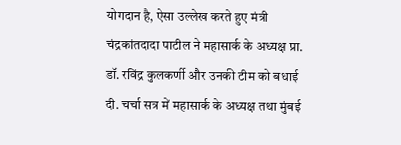योगदान है, ऐसा उल्लेख करते हुए मंत्री चंद्रकांतदादा पाटील ने महासार्क के अध्यक्ष प्रा. डॉ. रविंद्र कुलकर्णी और उनकी टीम को बधाई दी. चर्चा सत्र में महासार्क के अध्यक्ष तथा मुंबई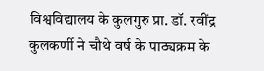विश्वविद्यालय के कुलगुरु प्रा. डॉ. रवींद्र कुलकर्णी ने चौथे वर्ष के पाठ्यक्रम के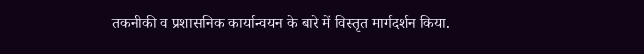तकनीकी व प्रशासनिक कार्यान्वयन के बारे में विस्तृत मार्गदर्शन किया.